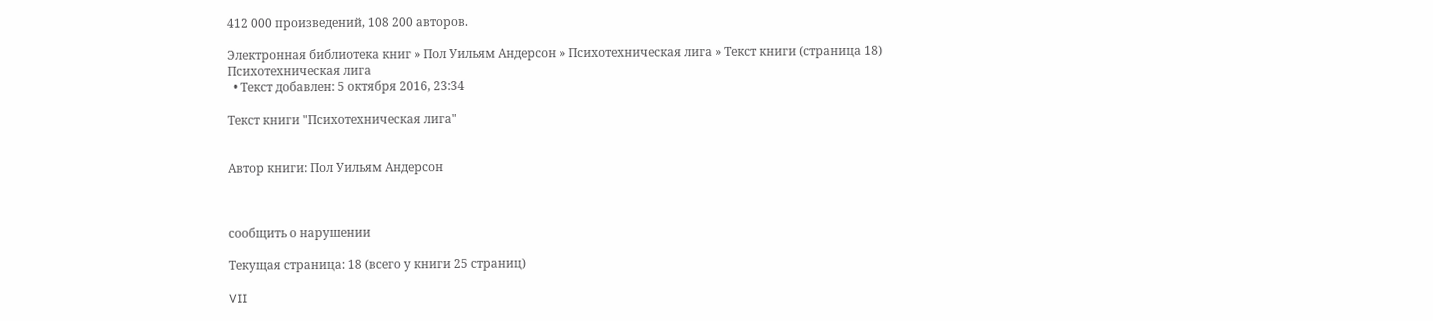412 000 произведений, 108 200 авторов.

Электронная библиотека книг » Пол Уильям Андерсон » Психотехническая лига » Текст книги (страница 18)
Психотехническая лига
  • Текст добавлен: 5 октября 2016, 23:34

Текст книги "Психотехническая лига"


Автор книги: Пол Уильям Андерсон



сообщить о нарушении

Текущая страница: 18 (всего у книги 25 страниц)

VII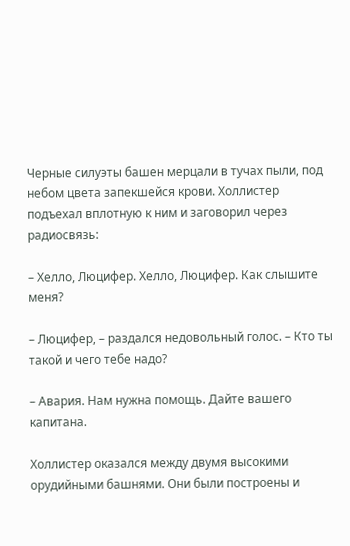Черные силуэты башен мерцали в тучах пыли, под небом цвета запекшейся крови. Холлистер подъехал вплотную к ним и заговорил через радиосвязь:

– Хелло, Люцифер. Хелло, Люцифер. Как слышите меня?

– Люцифер, – раздался недовольный голос. – Кто ты такой и чего тебе надо?

– Авария. Нам нужна помощь. Дайте вашего капитана.

Холлистер оказался между двумя высокими орудийными башнями. Они были построены и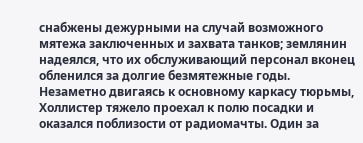снабжены дежурными на случай возможного мятежа заключенных и захвата танков; землянин надеялся, что их обслуживающий персонал вконец обленился за долгие безмятежные годы. Незаметно двигаясь к основному каркасу тюрьмы, Холлистер тяжело проехал к полю посадки и оказался поблизости от радиомачты. Один за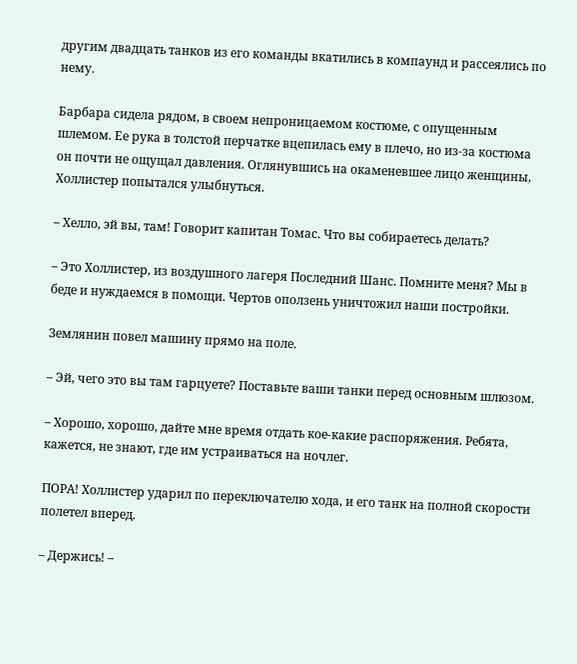другим двадцать танков из его команды вкатились в компаунд и рассеялись по нему.

Барбара сидела рядом, в своем непроницаемом костюме, с опущенным шлемом. Ее рука в толстой перчатке вцепилась ему в плечо, но из-за костюма он почти не ощущал давления. Оглянувшись на окаменевшее лицо женщины, Холлистер попытался улыбнуться.

– Хелло, эй вы, там! Говорит капитан Томас. Что вы собираетесь делать?

– Это Холлистер, из воздушного лагеря Последний Шанс. Помните меня? Мы в беде и нуждаемся в помощи. Чертов оползень уничтожил наши постройки.

Землянин повел машину прямо на поле.

– Эй, чего это вы там гарцуете? Поставьте ваши танки перед основным шлюзом.

– Хорошо, хорошо, дайте мне время отдать кое-какие распоряжения. Ребята, кажется, не знают, где им устраиваться на ночлег.

ПОРА! Холлистер ударил по переключателю хода, и его танк на полной скорости полетел вперед.

– Держись! –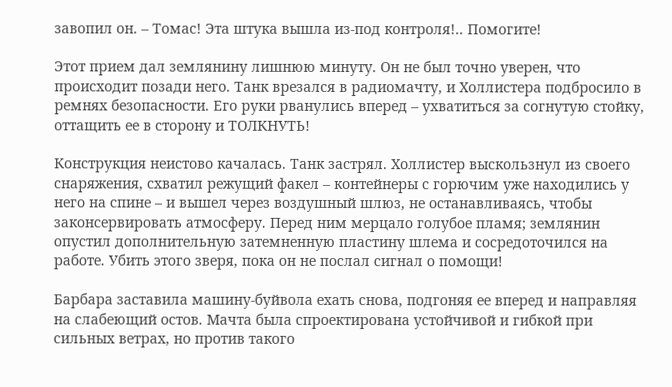завопил он. – Томас! Эта штука вышла из-под контроля!.. Помогите!

Этот прием дал землянину лишнюю минуту. Он не был точно уверен, что происходит позади него. Танк врезался в радиомачту, и Холлистера подбросило в ремнях безопасности. Его руки рванулись вперед – ухватиться за согнутую стойку, оттащить ее в сторону и ТОЛКНУТЬ!

Конструкция неистово качалась. Танк застрял. Холлистер выскользнул из своего снаряжения, схватил режущий факел – контейнеры с горючим уже находились у него на спине – и вышел через воздушный шлюз, не останавливаясь, чтобы законсервировать атмосферу. Перед ним мерцало голубое пламя; землянин опустил дополнительную затемненную пластину шлема и сосредоточился на работе. Убить этого зверя, пока он не послал сигнал о помощи!

Барбара заставила машину-буйвола ехать снова, подгоняя ее вперед и направляя на слабеющий остов. Мачта была спроектирована устойчивой и гибкой при сильных ветрах, но против такого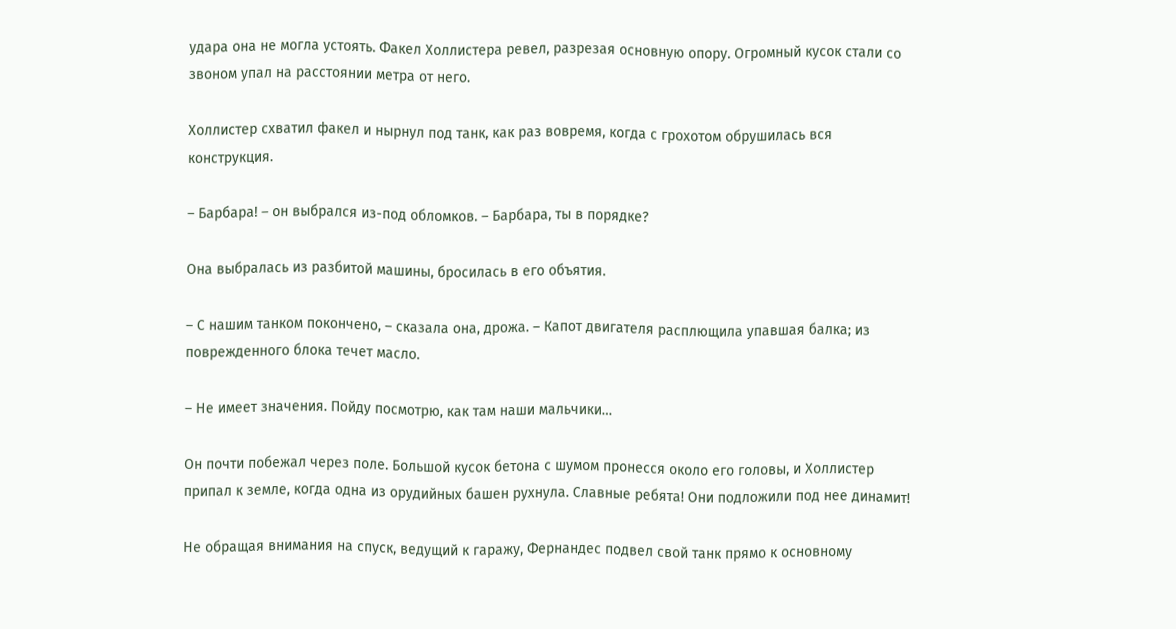удара она не могла устоять. Факел Холлистера ревел, разрезая основную опору. Огромный кусок стали со звоном упал на расстоянии метра от него.

Холлистер схватил факел и нырнул под танк, как раз вовремя, когда с грохотом обрушилась вся конструкция.

– Барбара! – он выбрался из-под обломков. – Барбара, ты в порядке?

Она выбралась из разбитой машины, бросилась в его объятия.

– С нашим танком покончено, – сказала она, дрожа. – Капот двигателя расплющила упавшая балка; из поврежденного блока течет масло.

– Не имеет значения. Пойду посмотрю, как там наши мальчики…

Он почти побежал через поле. Большой кусок бетона с шумом пронесся около его головы, и Холлистер припал к земле, когда одна из орудийных башен рухнула. Славные ребята! Они подложили под нее динамит!

Не обращая внимания на спуск, ведущий к гаражу, Фернандес подвел свой танк прямо к основному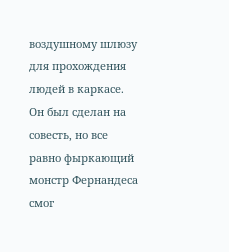воздушному шлюзу для прохождения людей в каркасе. Он был сделан на совесть, но все равно фыркающий монстр Фернандеса смог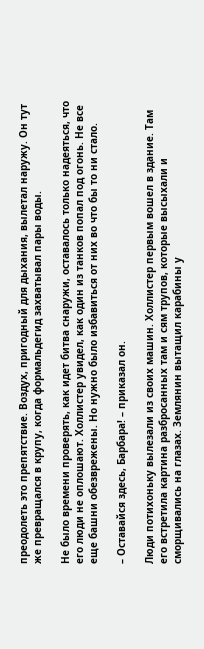преодолеть это препятствие. Воздух, пригодный для дыхания, вылетал наружу. Он тут же превращался в крупу, когда формальдегид захватывал пары воды.

Не было времени проверять, как идет битва снаружи, оставалось только надеяться, что его люди не оплошают. Холлистер увидел, как один из танков попал под огонь. Не все еще башни обезврежены. Но нужно было избавиться от них во что бы то ни стало.

– Оставайся здесь, Барбара! – приказал он.

Люди потихоньку вылезали из своих машин. Холлистер первым вошел в здание. Там его встретила картина разбросанных там и сям трупов, которые высыхали и сморщивались на глазах. Землянин вытащил карабины у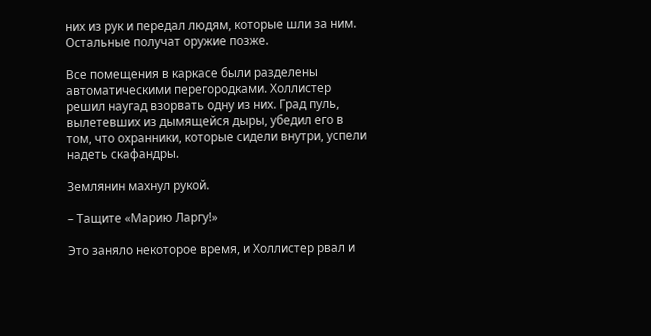них из рук и передал людям, которые шли за ним. Остальные получат оружие позже.

Все помещения в каркасе были разделены автоматическими перегородками. Холлистер решил наугад взорвать одну из них. Град пуль, вылетевших из дымящейся дыры, убедил его в том, что охранники, которые сидели внутри, успели надеть скафандры.

Землянин махнул рукой.

– Тащите «Марию Ларгу!»

Это заняло некоторое время, и Холлистер рвал и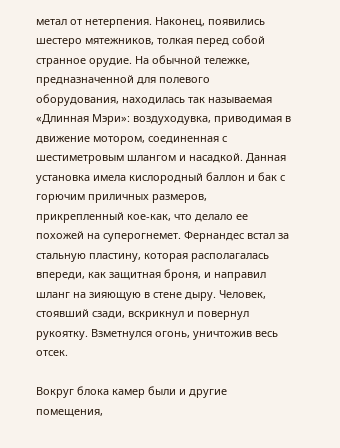метал от нетерпения. Наконец, появились шестеро мятежников, толкая перед собой странное орудие. На обычной тележке, предназначенной для полевого оборудования, находилась так называемая «Длинная Мэри»: воздуходувка, приводимая в движение мотором, соединенная с шестиметровым шлангом и насадкой. Данная установка имела кислородный баллон и бак с горючим приличных размеров, прикрепленный кое-как, что делало ее похожей на суперогнемет. Фернандес встал за стальную пластину, которая располагалась впереди, как защитная броня, и направил шланг на зияющую в стене дыру. Человек, стоявший сзади, вскрикнул и повернул рукоятку. Взметнулся огонь, уничтожив весь отсек.

Вокруг блока камер были и другие помещения,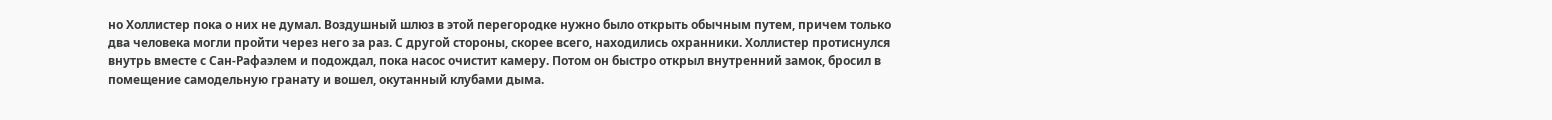но Холлистер пока о них не думал. Воздушный шлюз в этой перегородке нужно было открыть обычным путем, причем только два человека могли пройти через него за раз. С другой стороны, скорее всего, находились охранники. Холлистер протиснулся внутрь вместе с Сан-Рафаэлем и подождал, пока насос очистит камеру. Потом он быстро открыл внутренний замок, бросил в помещение самодельную гранату и вошел, окутанный клубами дыма.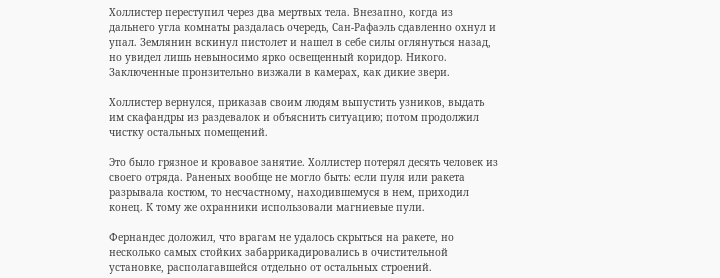Холлистер переступил через два мертвых тела. Внезапно, когда из дальнего угла комнаты раздалась очередь, Сан-Рафаэль сдавленно охнул и упал. Землянин вскинул пистолет и нашел в себе силы оглянуться назад, но увидел лишь невыносимо ярко освещенный коридор. Никого. Заключенные пронзительно визжали в камерах, как дикие звери.

Холлистер вернулся, приказав своим людям выпустить узников, выдать им скафандры из раздевалок и объяснить ситуацию; потом продолжил чистку остальных помещений.

Это было грязное и кровавое занятие. Холлистер потерял десять человек из своего отряда. Раненых вообще не могло быть: если пуля или ракета разрывала костюм, то несчастному, находившемуся в нем, приходил конец. К тому же охранники использовали магниевые пули.

Фернандес доложил, что врагам не удалось скрыться на ракете, но несколько самых стойких забаррикадировались в очистительной установке, располагавшейся отдельно от остальных строений.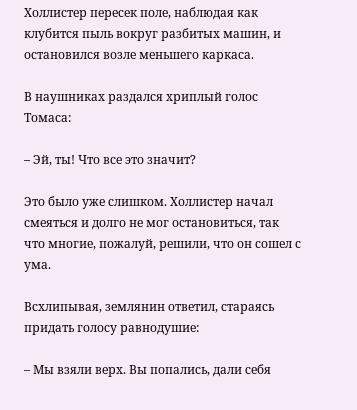Холлистер пересек поле, наблюдая как клубится пыль вокруг разбитых машин, и остановился возле меньшего каркаса.

В наушниках раздался хриплый голос Томаса:

– Эй, ты! Что все это значит?

Это было уже слишком. Холлистер начал смеяться и долго не мог остановиться, так что многие, пожалуй, решили, что он сошел с ума.

Всхлипывая, землянин ответил, стараясь придать голосу равнодушие:

– Мы взяли верх. Вы попались, дали себя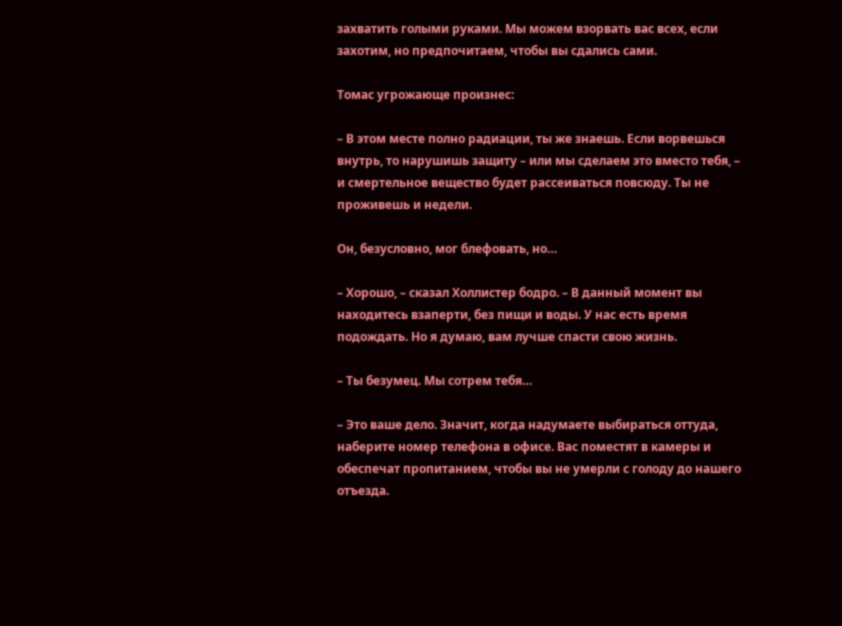захватить голыми руками. Мы можем взорвать вас всех, если захотим, но предпочитаем, чтобы вы сдались сами.

Томас угрожающе произнес:

– В этом месте полно радиации, ты же знаешь. Если ворвешься внутрь, то нарушишь защиту – или мы сделаем это вместо тебя, – и смертельное вещество будет рассеиваться повсюду. Ты не проживешь и недели.

Он, безусловно, мог блефовать, но…

– Хорошо, – сказал Холлистер бодро. – В данный момент вы находитесь взаперти, без пищи и воды. У нас есть время подождать. Но я думаю, вам лучше спасти свою жизнь.

– Ты безумец. Мы сотрем тебя…

– Это ваше дело. Значит, когда надумаете выбираться оттуда, наберите номер телефона в офисе. Вас поместят в камеры и обеспечат пропитанием, чтобы вы не умерли с голоду до нашего отъезда.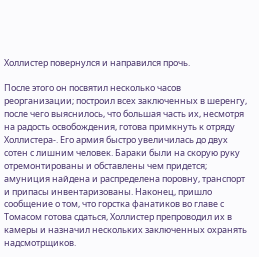Холлистер повернулся и направился прочь.

После этого он посвятил несколько часов реорганизации; построил всех заключенных в шеренгу, после чего выяснилось, что большая часть их, несмотря на радость освобождения, готова примкнуть к отряду Холлистера-. Его армия быстро увеличилась до двух сотен с лишним человек. Бараки были на скорую руку отремонтированы и обставлены чем придется; амуниция найдена и распределена поровну, транспорт и припасы инвентаризованы. Наконец, пришло сообщение о том, что горстка фанатиков во главе с Томасом готова сдаться, Холлистер препроводил их в камеры и назначил нескольких заключенных охранять надсмотрщиков.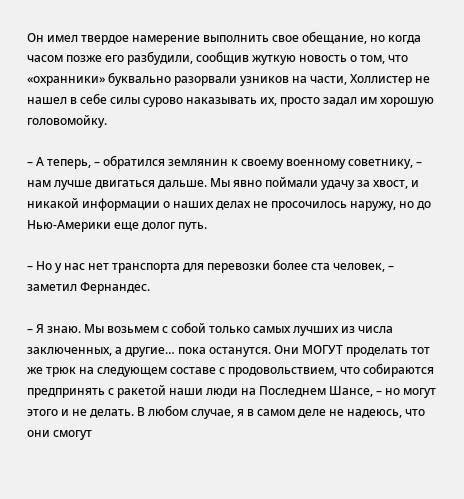Он имел твердое намерение выполнить свое обещание, но когда часом позже его разбудили, сообщив жуткую новость о том, что «охранники» буквально разорвали узников на части, Холлистер не нашел в себе силы сурово наказывать их, просто задал им хорошую головомойку.

– А теперь, – обратился землянин к своему военному советнику, – нам лучше двигаться дальше. Мы явно поймали удачу за хвост, и никакой информации о наших делах не просочилось наружу, но до Нью-Америки еще долог путь.

– Но у нас нет транспорта для перевозки более ста человек, – заметил Фернандес.

– Я знаю. Мы возьмем с собой только самых лучших из числа заключенных, а другие… пока останутся. Они МОГУТ проделать тот же трюк на следующем составе с продовольствием, что собираются предпринять с ракетой наши люди на Последнем Шансе, – но могут этого и не делать. В любом случае, я в самом деле не надеюсь, что они смогут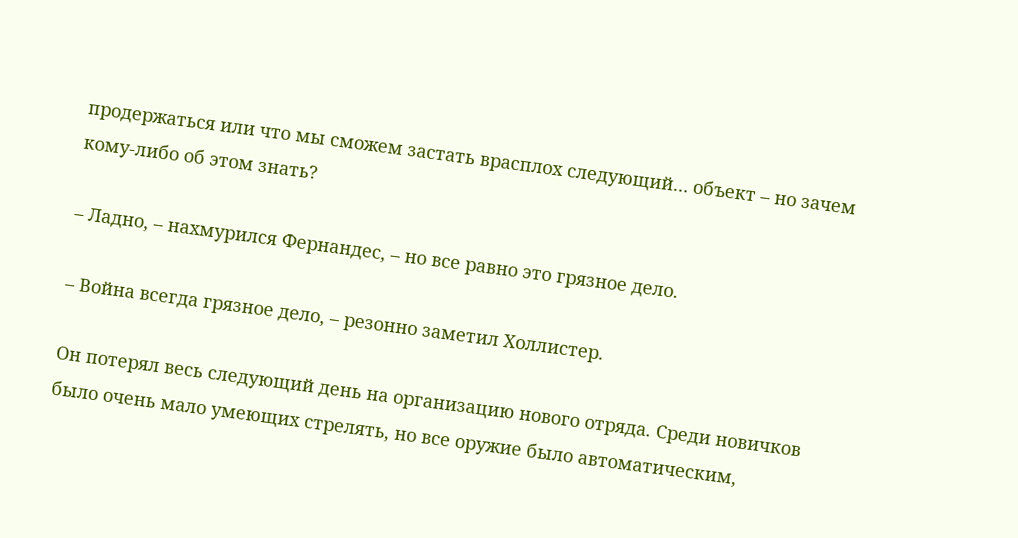продержаться или что мы сможем застать врасплох следующий… объект – но зачем кому-либо об этом знать?

– Ладно, – нахмурился Фернандес, – но все равно это грязное дело.

– Война всегда грязное дело, – резонно заметил Холлистер.

Он потерял весь следующий день на организацию нового отряда. Среди новичков было очень мало умеющих стрелять, но все оружие было автоматическим,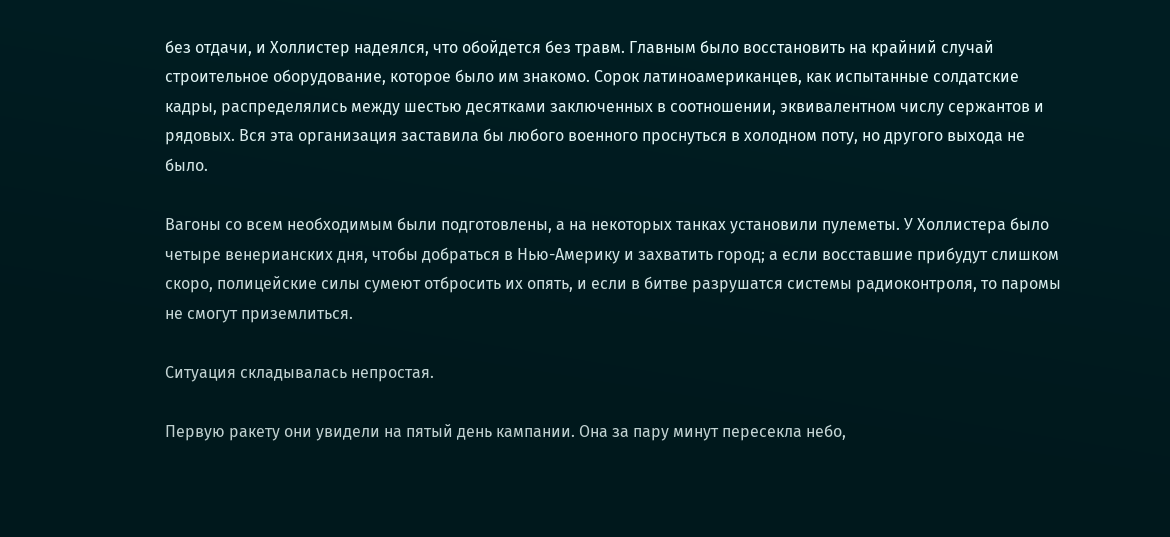без отдачи, и Холлистер надеялся, что обойдется без травм. Главным было восстановить на крайний случай строительное оборудование, которое было им знакомо. Сорок латиноамериканцев, как испытанные солдатские кадры, распределялись между шестью десятками заключенных в соотношении, эквивалентном числу сержантов и рядовых. Вся эта организация заставила бы любого военного проснуться в холодном поту, но другого выхода не было.

Вагоны со всем необходимым были подготовлены, а на некоторых танках установили пулеметы. У Холлистера было четыре венерианских дня, чтобы добраться в Нью-Америку и захватить город; а если восставшие прибудут слишком скоро, полицейские силы сумеют отбросить их опять, и если в битве разрушатся системы радиоконтроля, то паромы не смогут приземлиться.

Ситуация складывалась непростая.

Первую ракету они увидели на пятый день кампании. Она за пару минут пересекла небо,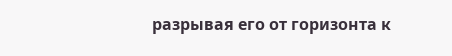разрывая его от горизонта к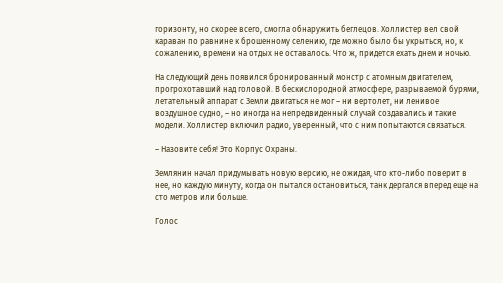горизонту, но скорее всего, смогла обнаружить беглецов. Холлистер вел свой караван по равнине к брошенному селению, где можно было бы укрыться, но, к сожалению, времени на отдых не оставалось. Что ж, придется ехать днем и ночью.

На следующий день появился бронированный монстр с атомным двигателем, прогрохотавший над головой. В бескислородной атмосфере, разрываемой бурями, летательный аппарат с Земли двигаться не мог – ни вертолет, ни ленивое воздушное судно, – но иногда на непредвиденный случай создавались и такие модели. Холлистер включил радио, уверенный, что с ним попытаются связаться.

– Назовите себя! Это Корпус Охраны.

Землянин начал придумывать новую версию, не ожидая, что кто-либо поверит в нее, но каждую минуту, когда он пытался остановиться, танк дергался вперед еще на сто метров или больше.

Голос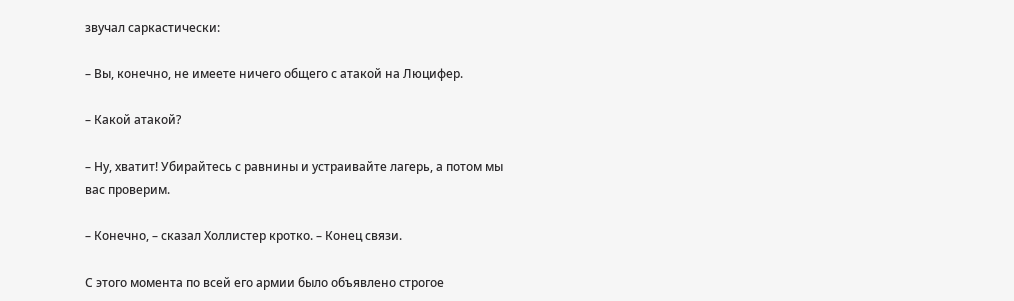звучал саркастически:

– Вы, конечно, не имеете ничего общего с атакой на Люцифер.

– Какой атакой?

– Ну, хватит! Убирайтесь с равнины и устраивайте лагерь, а потом мы вас проверим.

– Конечно, – сказал Холлистер кротко. – Конец связи.

С этого момента по всей его армии было объявлено строгое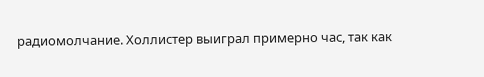радиомолчание. Холлистер выиграл примерно час, так как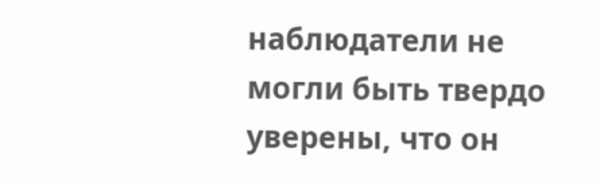наблюдатели не могли быть твердо уверены, что он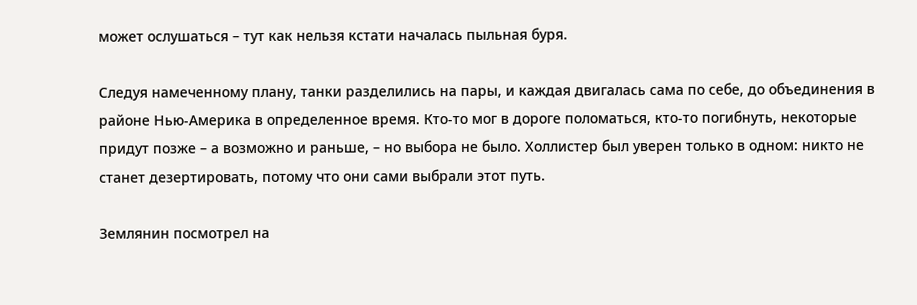может ослушаться – тут как нельзя кстати началась пыльная буря.

Следуя намеченному плану, танки разделились на пары, и каждая двигалась сама по себе, до объединения в районе Нью-Америка в определенное время. Кто-то мог в дороге поломаться, кто-то погибнуть, некоторые придут позже – а возможно и раньше, – но выбора не было. Холлистер был уверен только в одном: никто не станет дезертировать, потому что они сами выбрали этот путь.

Землянин посмотрел на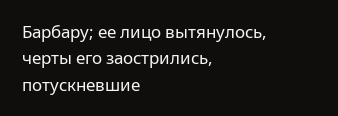Барбару; ее лицо вытянулось, черты его заострились, потускневшие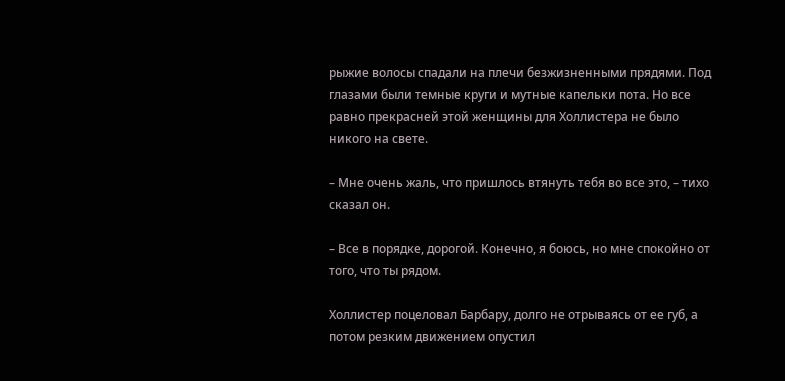рыжие волосы спадали на плечи безжизненными прядями. Под глазами были темные круги и мутные капельки пота. Но все равно прекрасней этой женщины для Холлистера не было никого на свете.

– Мне очень жаль, что пришлось втянуть тебя во все это, – тихо сказал он.

– Все в порядке, дорогой. Конечно, я боюсь, но мне спокойно от того, что ты рядом.

Холлистер поцеловал Барбару, долго не отрываясь от ее губ, а потом резким движением опустил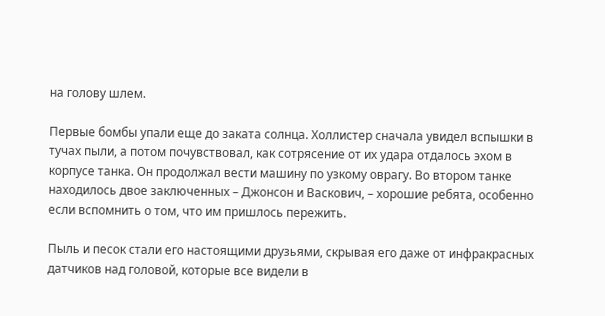на голову шлем.

Первые бомбы упали еще до заката солнца. Холлистер сначала увидел вспышки в тучах пыли, а потом почувствовал, как сотрясение от их удара отдалось эхом в корпусе танка. Он продолжал вести машину по узкому оврагу. Во втором танке находилось двое заключенных – Джонсон и Васкович, – хорошие ребята, особенно если вспомнить о том, что им пришлось пережить.

Пыль и песок стали его настоящими друзьями, скрывая его даже от инфракрасных датчиков над головой, которые все видели в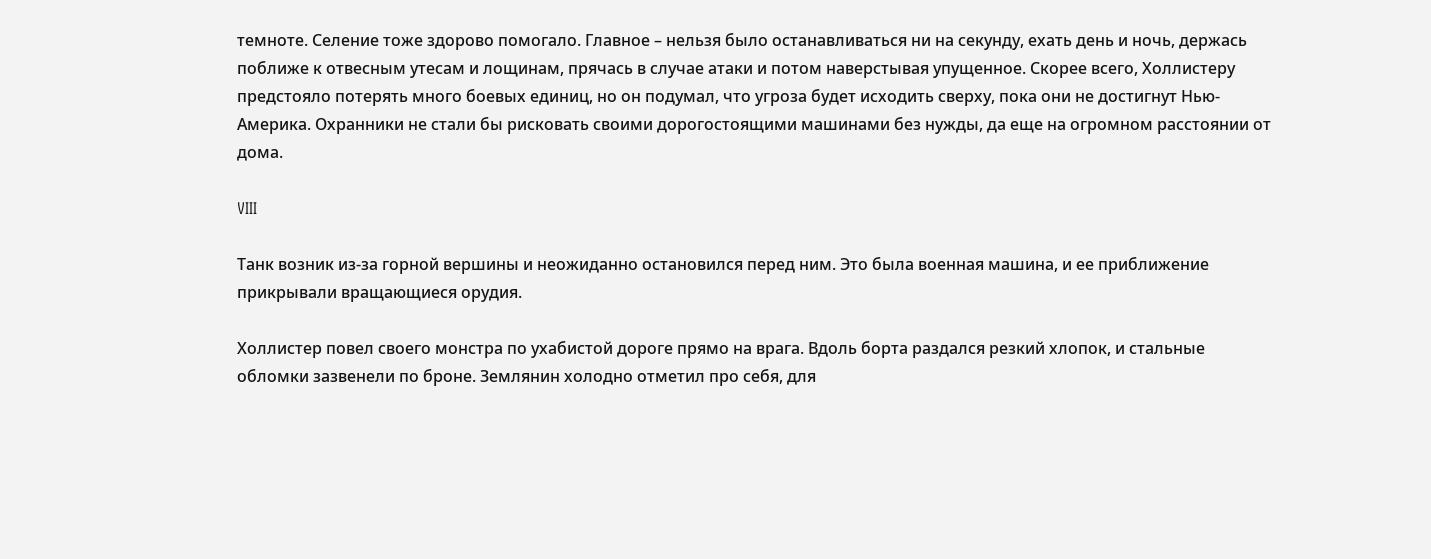темноте. Селение тоже здорово помогало. Главное – нельзя было останавливаться ни на секунду, ехать день и ночь, держась поближе к отвесным утесам и лощинам, прячась в случае атаки и потом наверстывая упущенное. Скорее всего, Холлистеру предстояло потерять много боевых единиц, но он подумал, что угроза будет исходить сверху, пока они не достигнут Нью-Америка. Охранники не стали бы рисковать своими дорогостоящими машинами без нужды, да еще на огромном расстоянии от дома.

VIII

Танк возник из-за горной вершины и неожиданно остановился перед ним. Это была военная машина, и ее приближение прикрывали вращающиеся орудия.

Холлистер повел своего монстра по ухабистой дороге прямо на врага. Вдоль борта раздался резкий хлопок, и стальные обломки зазвенели по броне. Землянин холодно отметил про себя, для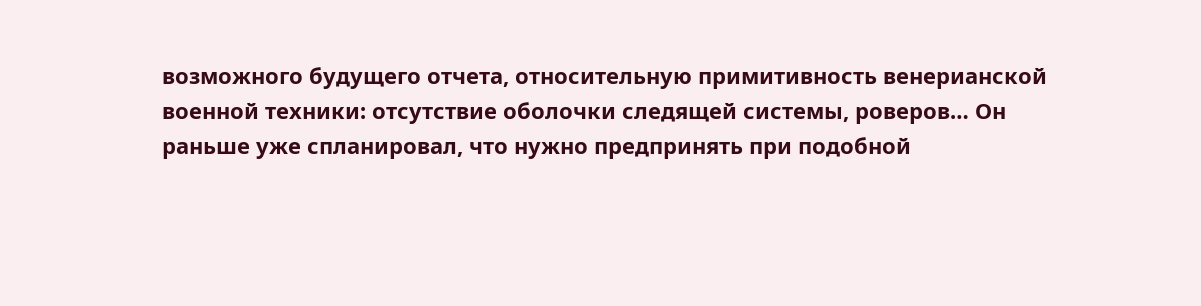возможного будущего отчета, относительную примитивность венерианской военной техники: отсутствие оболочки следящей системы, роверов… Он раньше уже спланировал, что нужно предпринять при подобной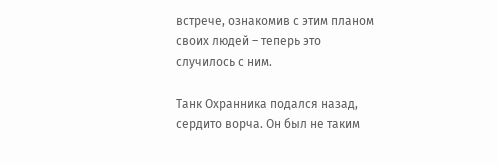встрече, ознакомив с этим планом своих людей – теперь это случилось с ним.

Танк Охранника подался назад, сердито ворча. Он был не таким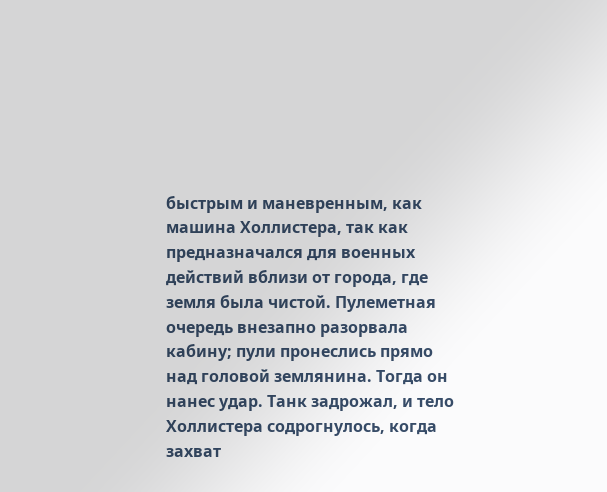быстрым и маневренным, как машина Холлистера, так как предназначался для военных действий вблизи от города, где земля была чистой. Пулеметная очередь внезапно разорвала кабину; пули пронеслись прямо над головой землянина. Тогда он нанес удар. Танк задрожал, и тело Холлистера содрогнулось, когда захват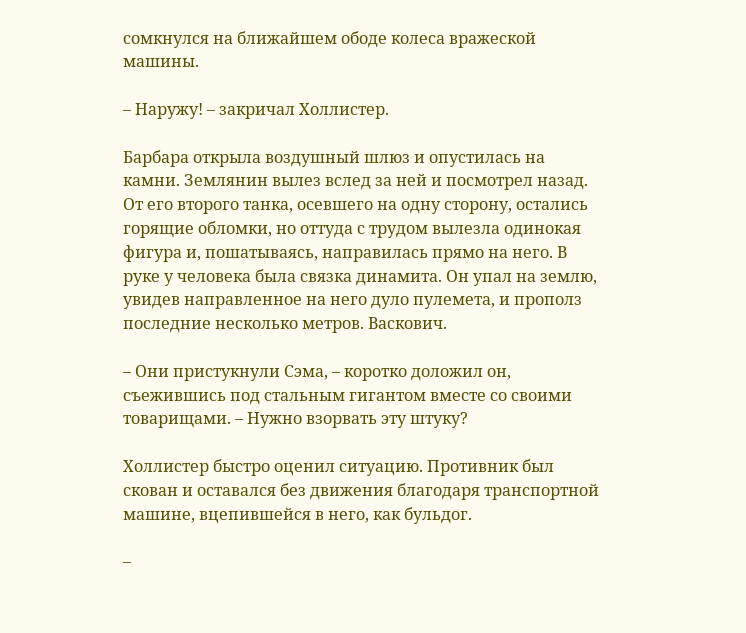сомкнулся на ближайшем ободе колеса вражеской машины.

– Наружу! – закричал Холлистер.

Барбара открыла воздушный шлюз и опустилась на камни. Землянин вылез вслед за ней и посмотрел назад. От его второго танка, осевшего на одну сторону, остались горящие обломки, но оттуда с трудом вылезла одинокая фигура и, пошатываясь, направилась прямо на него. В руке у человека была связка динамита. Он упал на землю, увидев направленное на него дуло пулемета, и прополз последние несколько метров. Васкович.

– Они пристукнули Сэма, – коротко доложил он, съежившись под стальным гигантом вместе со своими товарищами. – Нужно взорвать эту штуку?

Холлистер быстро оценил ситуацию. Противник был скован и оставался без движения благодаря транспортной машине, вцепившейся в него, как бульдог.

–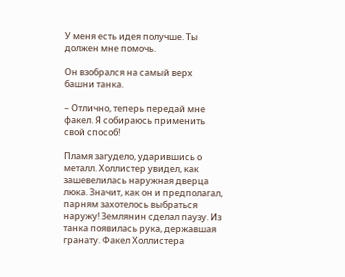У меня есть идея получше. Ты должен мне помочь.

Он взобрался на самый верх башни танка.

– Отлично, теперь передай мне факел. Я собираюсь применить свой способ!

Пламя загудело, ударившись о металл. Холлистер увидел, как зашевелилась наружная дверца люка. Значит, как он и предполагал, парням захотелось выбраться наружу! Землянин сделал паузу. Из танка появилась рука, державшая гранату. Факел Холлистера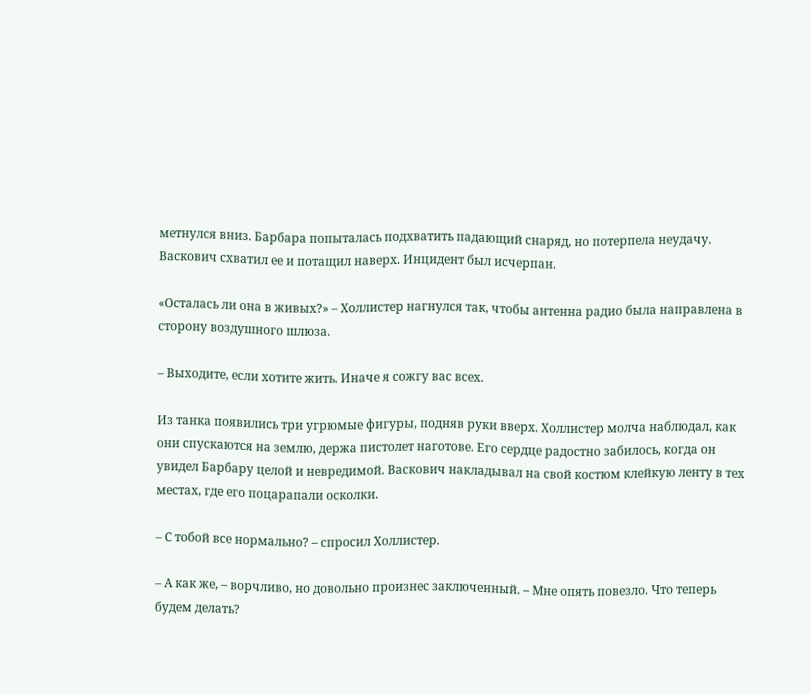метнулся вниз. Барбара попыталась подхватить падающий снаряд, но потерпела неудачу. Васкович схватил ее и потащил наверх. Инцидент был исчерпан.

«Осталась ли она в живых?» – Холлистер нагнулся так, чтобы антенна радио была направлена в сторону воздушного шлюза.

– Выходите, если хотите жить. Иначе я сожгу вас всех.

Из танка появились три угрюмые фигуры, подняв руки вверх. Холлистер молча наблюдал, как они спускаются на землю, держа пистолет наготове. Его сердце радостно забилось, когда он увидел Барбару целой и невредимой. Васкович накладывал на свой костюм клейкую ленту в тех местах, где его поцарапали осколки.

– С тобой все нормально? – спросил Холлистер.

– А как же, – ворчливо, но довольно произнес заключенный. – Мне опять повезло. Что теперь будем делать?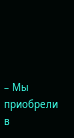– Мы приобрели в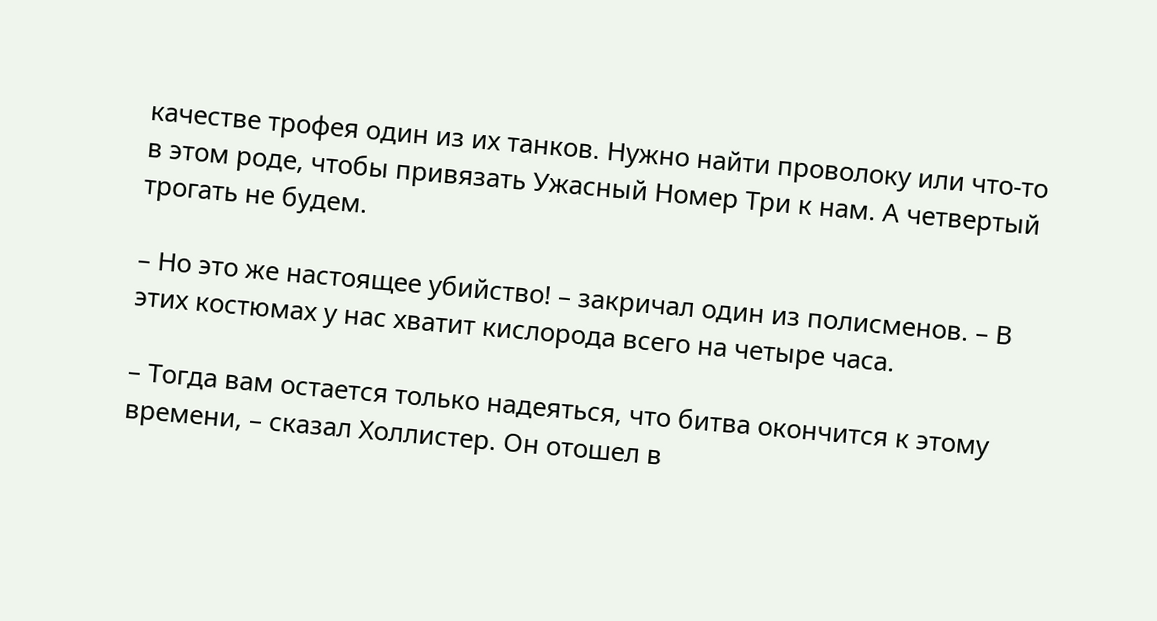качестве трофея один из их танков. Нужно найти проволоку или что-то в этом роде, чтобы привязать Ужасный Номер Три к нам. А четвертый трогать не будем.

– Но это же настоящее убийство! – закричал один из полисменов. – В этих костюмах у нас хватит кислорода всего на четыре часа.

– Тогда вам остается только надеяться, что битва окончится к этому времени, – сказал Холлистер. Он отошел в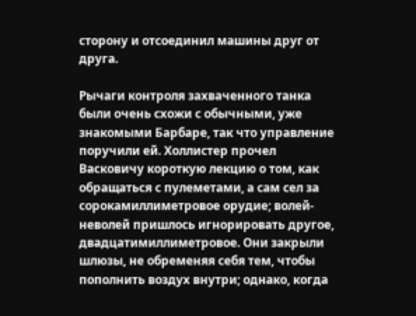сторону и отсоединил машины друг от друга.

Рычаги контроля захваченного танка были очень схожи с обычными, уже знакомыми Барбаре, так что управление поручили ей. Холлистер прочел Васковичу короткую лекцию о том, как обращаться с пулеметами, а сам сел за сорокамиллиметровое орудие; волей-неволей пришлось игнорировать другое, двадцатимиллиметровое. Они закрыли шлюзы, не обременяя себя тем, чтобы пополнить воздух внутри; однако, когда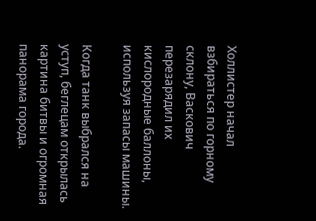Холлистер начал взбираться по горному склону, Васкович перезарядил их кислородные баллоны, используя запасы машины.

Когда танк выбрался на уступ, беглецам открылась картина битвы и огромная панорама города.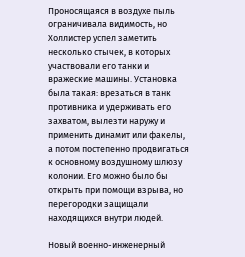Проносящаяся в воздухе пыль ограничивала видимость, но Холлистер успел заметить несколько стычек, в которых участвовали его танки и вражеские машины. Установка была такая: врезаться в танк противника и удерживать его захватом, вылезти наружу и применить динамит или факелы, а потом постепенно продвигаться к основному воздушному шлюзу колонии. Его можно было бы открыть при помощи взрыва, но перегородки защищали находящихся внутри людей.

Новый военно-инженерный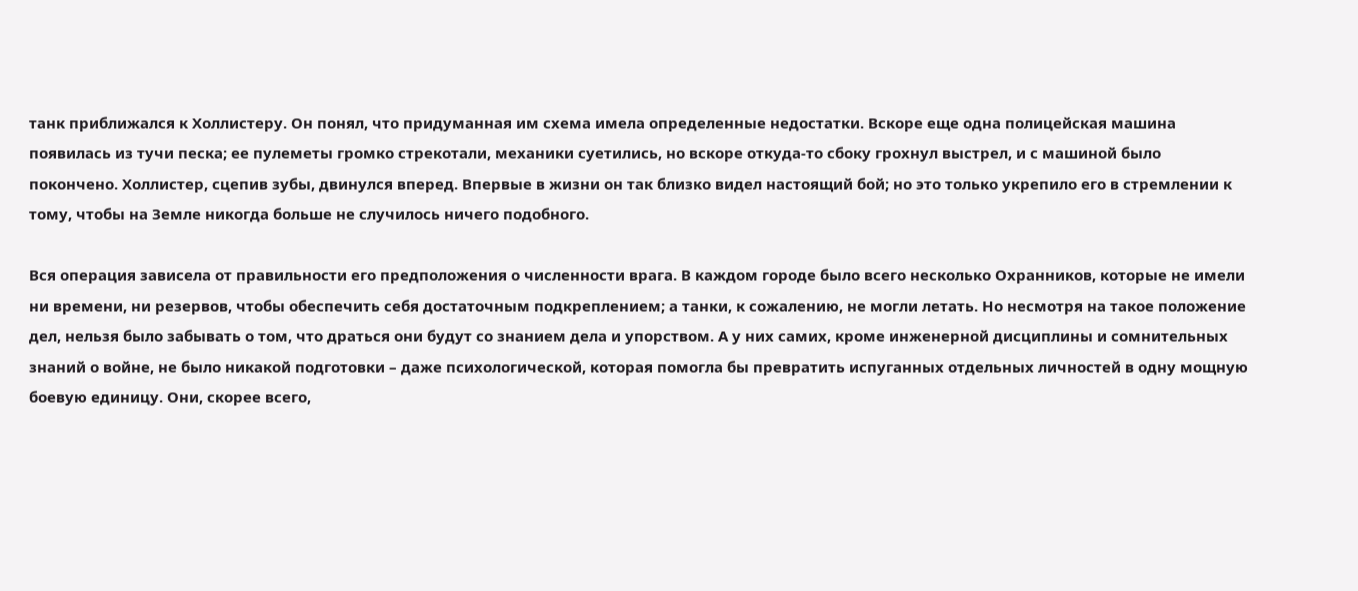танк приближался к Холлистеру. Он понял, что придуманная им схема имела определенные недостатки. Вскоре еще одна полицейская машина появилась из тучи песка; ее пулеметы громко стрекотали, механики суетились, но вскоре откуда-то сбоку грохнул выстрел, и с машиной было покончено. Холлистер, сцепив зубы, двинулся вперед. Впервые в жизни он так близко видел настоящий бой; но это только укрепило его в стремлении к тому, чтобы на Земле никогда больше не случилось ничего подобного.

Вся операция зависела от правильности его предположения о численности врага. В каждом городе было всего несколько Охранников, которые не имели ни времени, ни резервов, чтобы обеспечить себя достаточным подкреплением; а танки, к сожалению, не могли летать. Но несмотря на такое положение дел, нельзя было забывать о том, что драться они будут со знанием дела и упорством. А у них самих, кроме инженерной дисциплины и сомнительных знаний о войне, не было никакой подготовки – даже психологической, которая помогла бы превратить испуганных отдельных личностей в одну мощную боевую единицу. Они, скорее всего,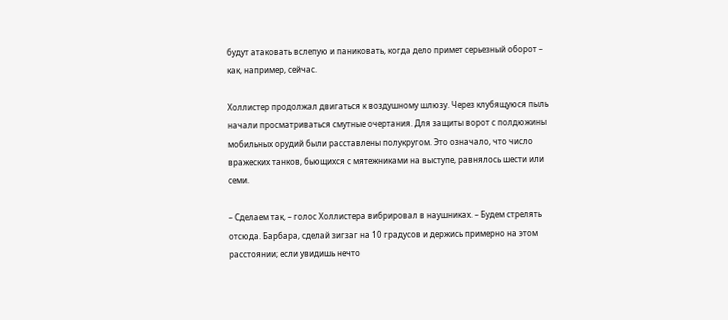будут атаковать вслепую и паниковать, когда дело примет серьезный оборот – как, например, сейчас.

Холлистер продолжал двигаться к воздушному шлюзу. Через клубящуюся пыль начали просматриваться смутные очертания. Для защиты ворот с полдюжины мобильных орудий были расставлены полукругом. Это означало, что число вражеских танков, бьющихся с мятежниками на выступе, равнялось шести или семи.

– Сделаем так, – голос Холлистера вибрировал в наушниках. – Будем стрелять отсюда. Барбара, сделай зигзаг на 10 градусов и держись примерно на этом расстоянии; если увидишь нечто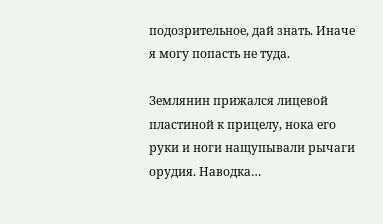подозрительное, дай знать. Иначе я могу попасть не туда.

Землянин прижался лицевой пластиной к прицелу, нока его руки и ноги нащупывали рычаги орудия. Наводка…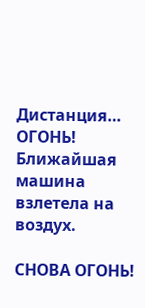Дистанция… ОГОНЬ! Ближайшая машина взлетела на воздух.

СНОВА ОГОНЬ!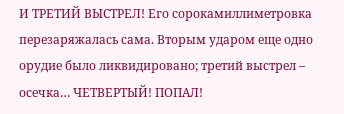И ТРЕТИЙ ВЫСТРЕЛ! Его сорокамиллиметровка перезаряжалась сама. Вторым ударом еще одно орудие было ликвидировано; третий выстрел – осечка… ЧЕТВЕРТЫЙ! ПОПАЛ!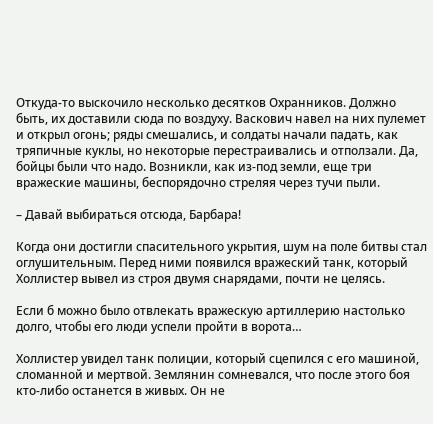Откуда-то выскочило несколько десятков Охранников. Должно быть, их доставили сюда по воздуху. Васкович навел на них пулемет и открыл огонь; ряды смешались, и солдаты начали падать, как тряпичные куклы, но некоторые перестраивались и отползали. Да, бойцы были что надо. Возникли, как из-под земли, еще три вражеские машины, беспорядочно стреляя через тучи пыли.

– Давай выбираться отсюда, Барбара!

Когда они достигли спасительного укрытия, шум на поле битвы стал оглушительным. Перед ними появился вражеский танк, который Холлистер вывел из строя двумя снарядами, почти не целясь.

Если б можно было отвлекать вражескую артиллерию настолько долго, чтобы его люди успели пройти в ворота…

Холлистер увидел танк полиции, который сцепился с его машиной, сломанной и мертвой. Землянин сомневался, что после этого боя кто-либо останется в живых. Он не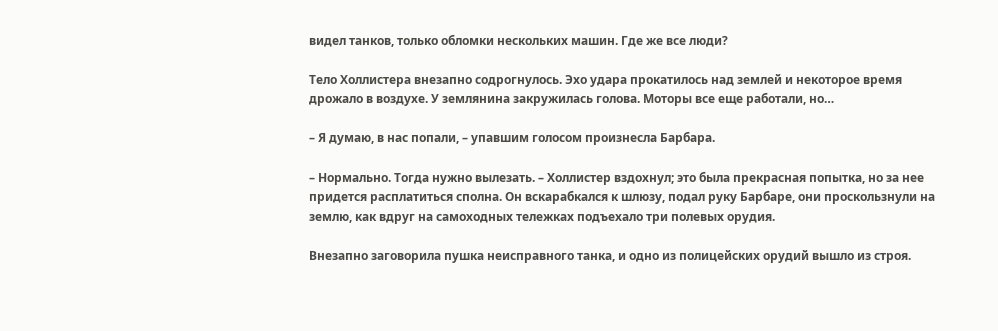видел танков, только обломки нескольких машин. Где же все люди?

Тело Холлистера внезапно содрогнулось. Эхо удара прокатилось над землей и некоторое время дрожало в воздухе. У землянина закружилась голова. Моторы все еще работали, но…

– Я думаю, в нас попали, – упавшим голосом произнесла Барбара.

– Нормально. Тогда нужно вылезать. – Холлистер вздохнул; это была прекрасная попытка, но за нее придется расплатиться сполна. Он вскарабкался к шлюзу, подал руку Барбаре, они проскользнули на землю, как вдруг на самоходных тележках подъехало три полевых орудия.

Внезапно заговорила пушка неисправного танка, и одно из полицейских орудий вышло из строя.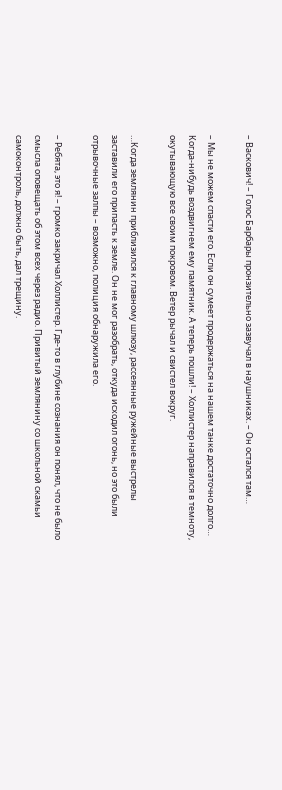– Васкович! – Голос Барбары пронзительно зазвучал в наушниках. – Он остался там…

– Мы не можем спасти его. Если он сумеет продержаться на нашем танке достаточно долго… Когда-нибудь воздвигнем ему памятник. А теперь пошли! – Холлистер направился в темноту, окутывающую все своим покровом. Ветер рычал и свистел вокруг.

…Когда землянин приблизился к главному шлюзу, рассеянные ружейные выстрелы заставили его припасть к земле. Он не мог разобрать, откуда исходил огонь, но это были отрывочные залпы – возможно, полиция обнаружила его.

– Ребята, это я! – громко закричал Холлистер. Где-то в глубине сознания он понял, что не было смысла оповещать об этом всех через радио. Привитый землянину со школьной скамьи самоконтроль, должно быть, дал трещину.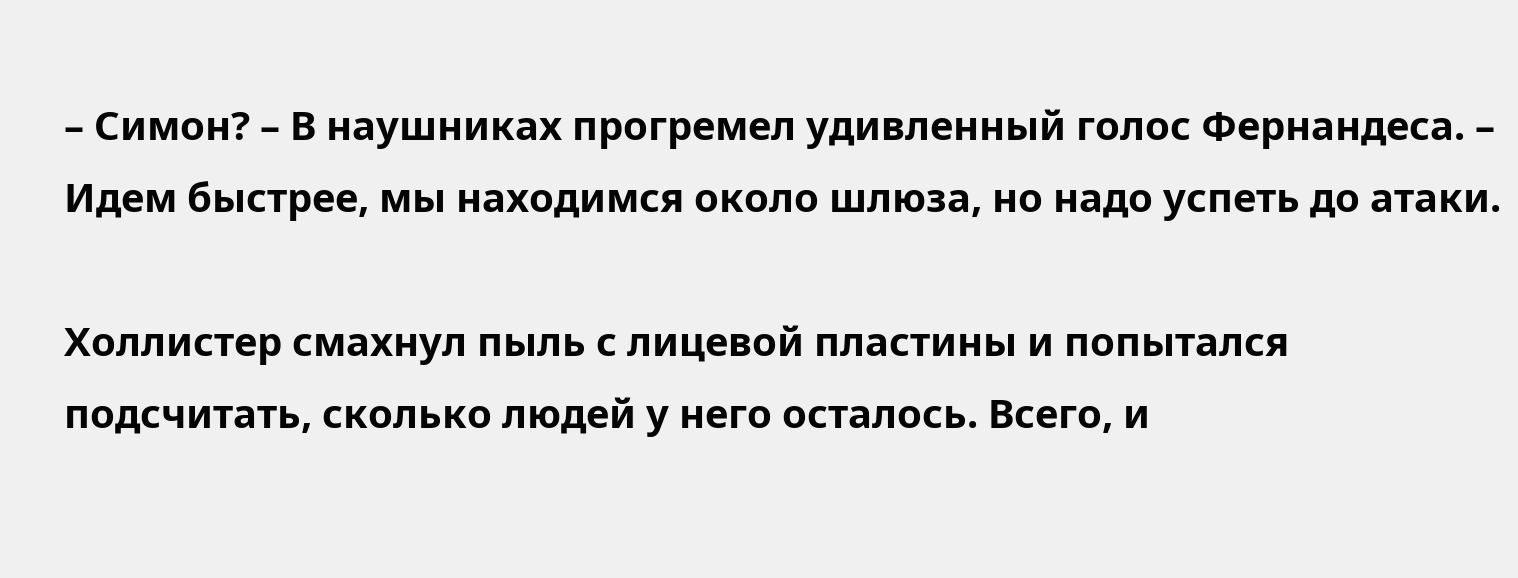– Симон? – В наушниках прогремел удивленный голос Фернандеса. – Идем быстрее, мы находимся около шлюза, но надо успеть до атаки.

Холлистер смахнул пыль с лицевой пластины и попытался подсчитать, сколько людей у него осталось. Всего, и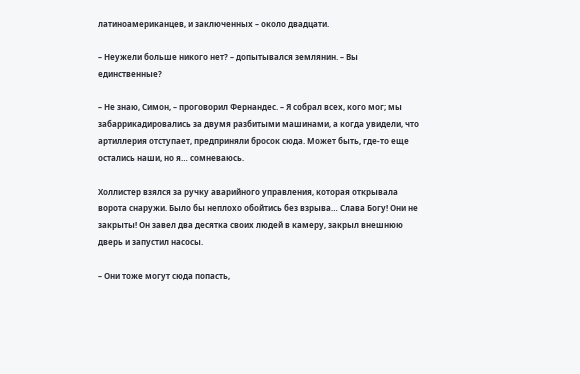латиноамериканцев, и заключенных – около двадцати.

– Неужели больше никого нет? – допытывался землянин. – Вы единственные?

– Не знаю, Симон, – проговорил Фернандес. – Я собрал всех, кого мог; мы забаррикадировались за двумя разбитыми машинами, а когда увидели, что артиллерия отступает, предприняли бросок сюда. Может быть, где-то еще остались наши, но я… сомневаюсь.

Холлистер взялся за ручку аварийного управления, которая открывала ворота снаружи. Было бы неплохо обойтись без взрыва… Слава Богу! Они не закрыты! Он завел два десятка своих людей в камеру, закрыл внешнюю дверь и запустил насосы.

– Они тоже могут сюда попасть,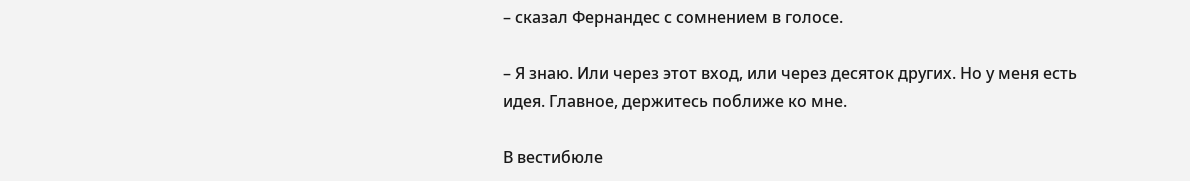– сказал Фернандес с сомнением в голосе.

– Я знаю. Или через этот вход, или через десяток других. Но у меня есть идея. Главное, держитесь поближе ко мне.

В вестибюле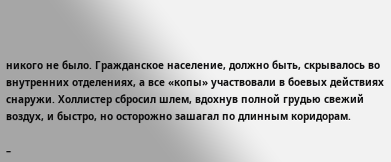никого не было. Гражданское население, должно быть, скрывалось во внутренних отделениях, а все «копы» участвовали в боевых действиях снаружи. Холлистер сбросил шлем, вдохнув полной грудью свежий воздух, и быстро, но осторожно зашагал по длинным коридорам.

–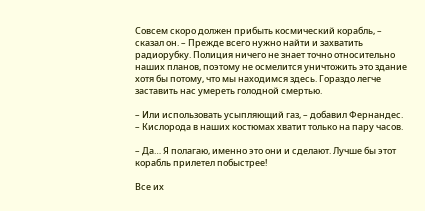Совсем скоро должен прибыть космический корабль, – сказал он. – Прежде всего нужно найти и захватить радиорубку. Полиция ничего не знает точно относительно наших планов, поэтому не осмелится уничтожить это здание хотя бы потому, что мы находимся здесь. Гораздо легче заставить нас умереть голодной смертью.

– Или использовать усыпляющий газ, – добавил Фернандес. – Кислорода в наших костюмах хватит только на пару часов.

– Да… Я полагаю, именно это они и сделают. Лучше бы этот корабль прилетел побыстрее!

Все их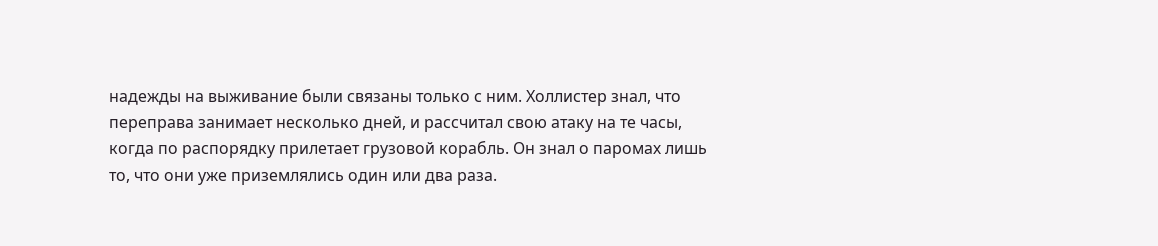надежды на выживание были связаны только с ним. Холлистер знал, что переправа занимает несколько дней, и рассчитал свою атаку на те часы, когда по распорядку прилетает грузовой корабль. Он знал о паромах лишь то, что они уже приземлялись один или два раза.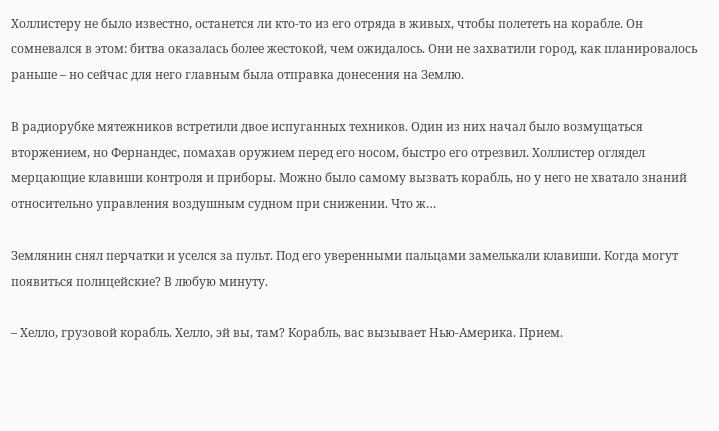Холлистеру не было известно, останется ли кто-то из его отряда в живых, чтобы полететь на корабле. Он сомневался в этом: битва оказалась более жестокой, чем ожидалось. Они не захватили город, как планировалось раньше – но сейчас для него главным была отправка донесения на Землю.

В радиорубке мятежников встретили двое испуганных техников. Один из них начал было возмущаться вторжением, но Фернандес, помахав оружием перед его носом, быстро его отрезвил. Холлистер оглядел мерцающие клавиши контроля и приборы. Можно было самому вызвать корабль, но у него не хватало знаний относительно управления воздушным судном при снижении. Что ж…

Землянин снял перчатки и уселся за пульт. Под его уверенными пальцами замелькали клавиши. Когда могут появиться полицейские? В любую минуту.

– Хелло, грузовой корабль. Хелло, эй вы, там? Корабль, вас вызывает Нью-Америка. Прием.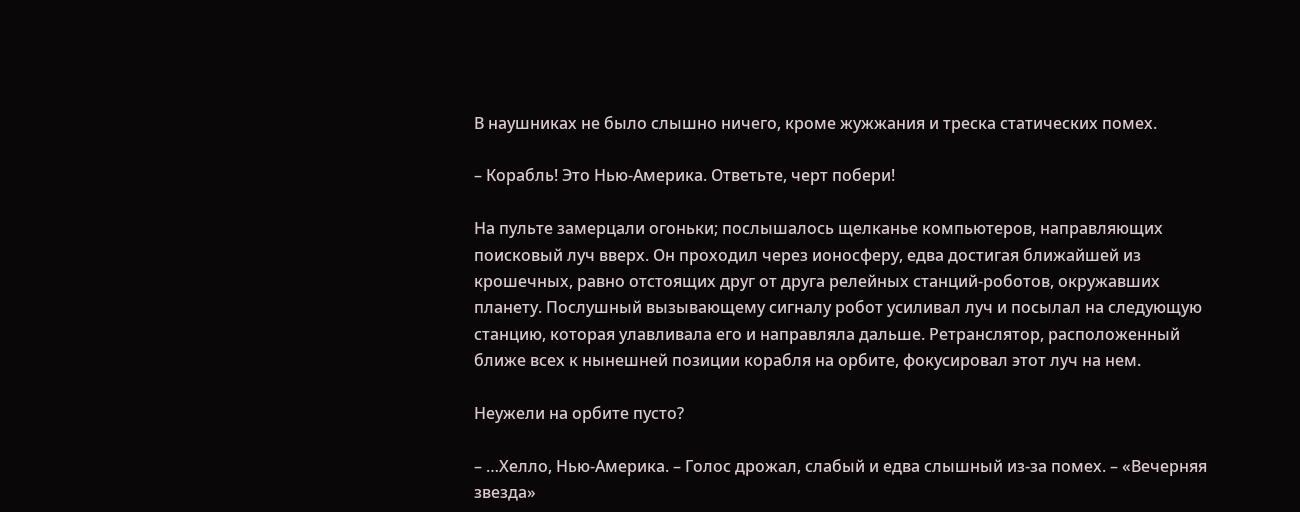В наушниках не было слышно ничего, кроме жужжания и треска статических помех.

– Корабль! Это Нью-Америка. Ответьте, черт побери!

На пульте замерцали огоньки; послышалось щелканье компьютеров, направляющих поисковый луч вверх. Он проходил через ионосферу, едва достигая ближайшей из крошечных, равно отстоящих друг от друга релейных станций-роботов, окружавших планету. Послушный вызывающему сигналу робот усиливал луч и посылал на следующую станцию, которая улавливала его и направляла дальше. Ретранслятор, расположенный ближе всех к нынешней позиции корабля на орбите, фокусировал этот луч на нем.

Неужели на орбите пусто?

– …Хелло, Нью-Америка. – Голос дрожал, слабый и едва слышный из-за помех. – «Вечерняя звезда»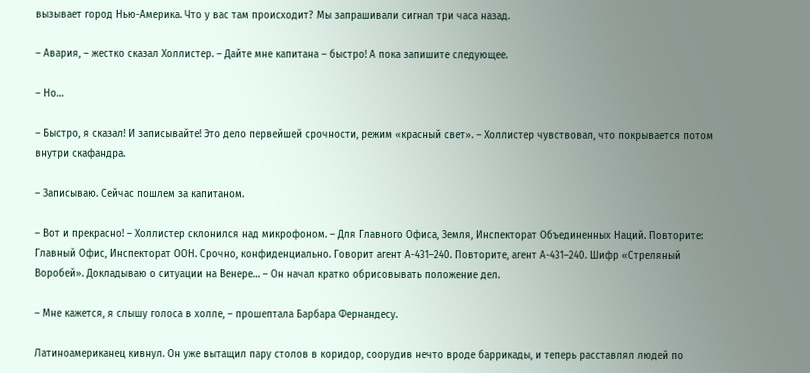вызывает город Нью-Америка. Что у вас там происходит? Мы запрашивали сигнал три часа назад.

– Авария, – жестко сказал Холлистер. – Дайте мне капитана – быстро! А пока запишите следующее.

– Но…

– Быстро, я сказал! И записывайте! Это дело первейшей срочности, режим «красный свет». – Холлистер чувствовал, что покрывается потом внутри скафандра.

– Записываю. Сейчас пошлем за капитаном.

– Вот и прекрасно! – Холлистер склонился над микрофоном. – Для Главного Офиса, Земля, Инспекторат Объединенных Наций. Повторите: Главный Офис, Инспекторат ООН. Срочно, конфиденциально. Говорит агент А-431–240. Повторите, агент А-431–240. Шифр «Стреляный Воробей». Докладываю о ситуации на Венере… – Он начал кратко обрисовывать положение дел.

– Мне кажется, я слышу голоса в холле, – прошептала Барбара Фернандесу.

Латиноамериканец кивнул. Он уже вытащил пару столов в коридор, соорудив нечто вроде баррикады, и теперь расставлял людей по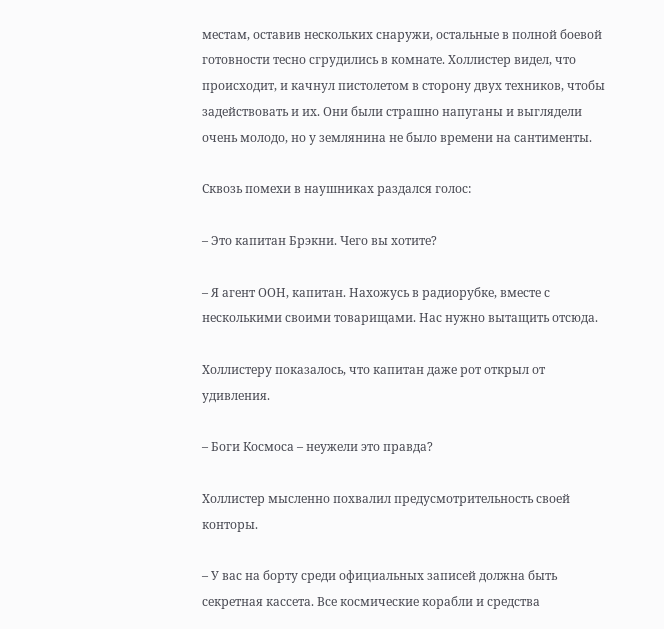местам, оставив нескольких снаружи, остальные в полной боевой готовности тесно сгрудились в комнате. Холлистер видел, что происходит, и качнул пистолетом в сторону двух техников, чтобы задействовать и их. Они были страшно напуганы и выглядели очень молодо, но у землянина не было времени на сантименты.

Сквозь помехи в наушниках раздался голос:

– Это капитан Брэкни. Чего вы хотите?

– Я агент ООН, капитан. Нахожусь в радиорубке, вместе с несколькими своими товарищами. Нас нужно вытащить отсюда.

Холлистеру показалось, что капитан даже рот открыл от удивления.

– Боги Космоса – неужели это правда?

Холлистер мысленно похвалил предусмотрительность своей конторы.

– У вас на борту среди официальных записей должна быть секретная кассета. Все космические корабли и средства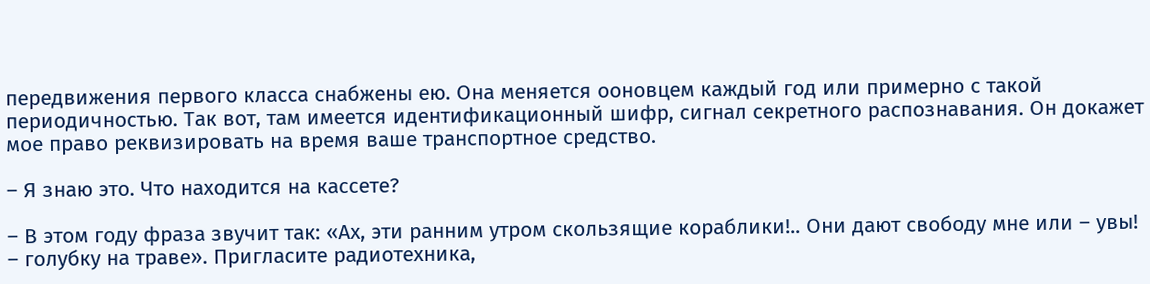передвижения первого класса снабжены ею. Она меняется ооновцем каждый год или примерно с такой периодичностью. Так вот, там имеется идентификационный шифр, сигнал секретного распознавания. Он докажет мое право реквизировать на время ваше транспортное средство.

– Я знаю это. Что находится на кассете?

– В этом году фраза звучит так: «Ах, эти ранним утром скользящие кораблики!.. Они дают свободу мне или – увы! – голубку на траве». Пригласите радиотехника,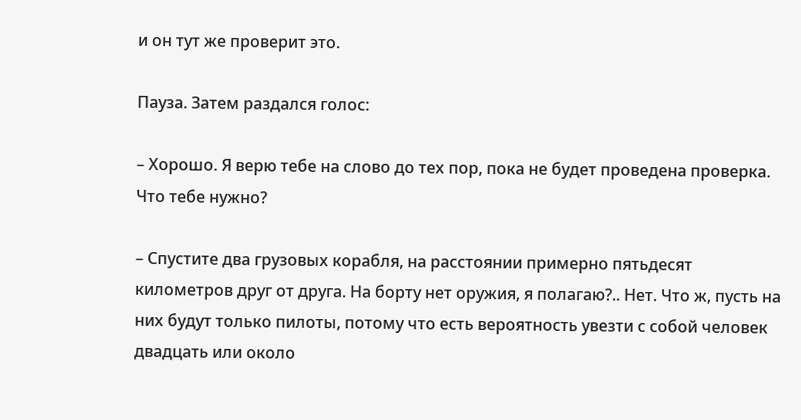и он тут же проверит это.

Пауза. Затем раздался голос:

– Хорошо. Я верю тебе на слово до тех пор, пока не будет проведена проверка. Что тебе нужно?

– Спустите два грузовых корабля, на расстоянии примерно пятьдесят километров друг от друга. На борту нет оружия, я полагаю?.. Нет. Что ж, пусть на них будут только пилоты, потому что есть вероятность увезти с собой человек двадцать или около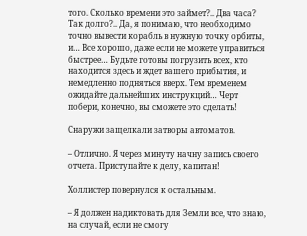того. Сколько времени это займет?.. Два часа? Так долго?.. Да, я понимаю, что необходимо точно вывести корабль в нужную точку орбиты, и… Все хорошо, даже если не можете управиться быстрее… Будьте готовы погрузить всех, кто находится здесь и ждет вашего прибытия, и немедленно подняться вверх. Тем временем ожидайте дальнейших инструкций… Черт побери, конечно, вы сможете это сделать!

Снаружи защелкали затворы автоматов.

– Отлично. Я через минуту начну запись своего отчета. Приступайте к делу, капитан!

Холлистер повернулся к остальным.

– Я должен надиктовать для Земли все, что знаю, на случай, если не смогу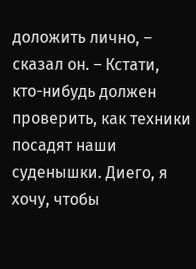доложить лично, – сказал он. – Кстати, кто-нибудь должен проверить, как техники посадят наши суденышки. Диего, я хочу, чтобы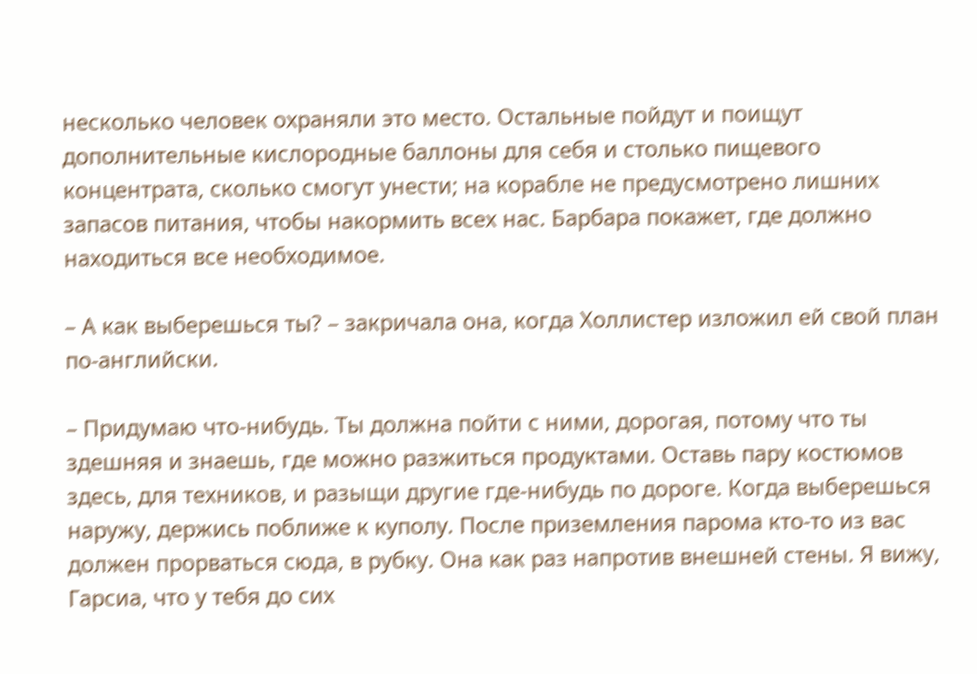несколько человек охраняли это место. Остальные пойдут и поищут дополнительные кислородные баллоны для себя и столько пищевого концентрата, сколько смогут унести; на корабле не предусмотрено лишних запасов питания, чтобы накормить всех нас. Барбара покажет, где должно находиться все необходимое.

– А как выберешься ты? – закричала она, когда Холлистер изложил ей свой план по-английски.

– Придумаю что-нибудь. Ты должна пойти с ними, дорогая, потому что ты здешняя и знаешь, где можно разжиться продуктами. Оставь пару костюмов здесь, для техников, и разыщи другие где-нибудь по дороге. Когда выберешься наружу, держись поближе к куполу. После приземления парома кто-то из вас должен прорваться сюда, в рубку. Она как раз напротив внешней стены. Я вижу, Гарсиа, что у тебя до сих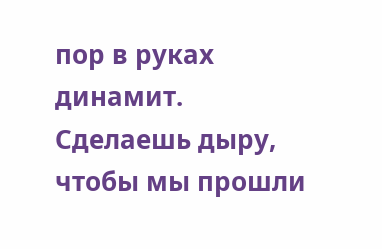пор в руках динамит. Сделаешь дыру, чтобы мы прошли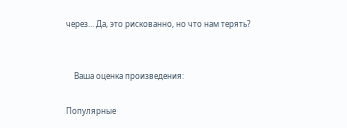через… Да, это рискованно, но что нам терять?


    Ваша оценка произведения:

Популярные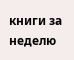книги за неделю